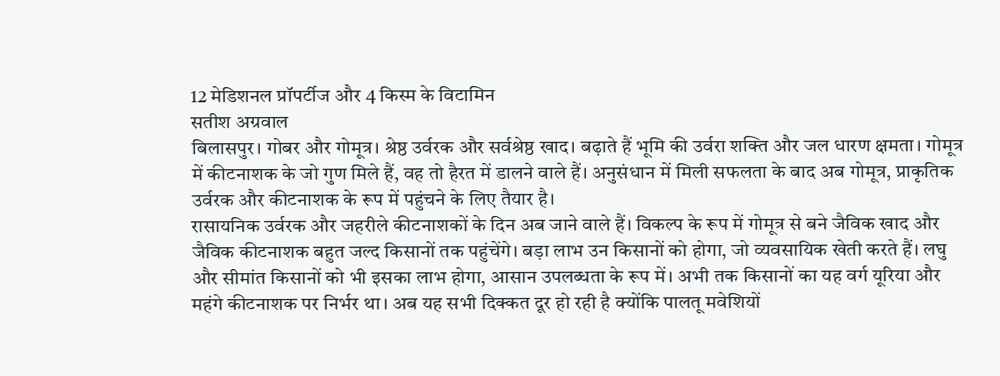12 मेडिशनल प्रॉपर्टीज और 4 किस्म के विटामिन
सतीश अग्रवाल
बिलासपुर। गोबर और गोमूत्र। श्रेष्ठ उर्वरक और सर्वश्रेष्ठ खाद। बढ़ाते हैं भूमि की उर्वरा शक्ति और जल धारण क्षमता। गोमूत्र में कीटनाशक के जो गुण मिले हैं, वह तो हैरत में डालने वाले हैं। अनुसंधान में मिली सफलता के बाद अब गोमूत्र, प्राकृतिक उर्वरक और कीटनाशक के रूप में पहुंचने के लिए तैयार है।
रासायनिक उर्वरक और जहरीले कीटनाशकों के दिन अब जाने वाले हैं। विकल्प के रूप में गोमूत्र से बने जैविक खाद और जैविक कीटनाशक बहुत जल्द किसानों तक पहुंचेंगे। बड़ा लाभ उन किसानों को होगा, जो व्यवसायिक खेती करते हैं। लघु और सीमांत किसानों को भी इसका लाभ होगा, आसान उपलब्धता के रूप में। अभी तक किसानों का यह वर्ग यूरिया और महंगे कीटनाशक पर निर्भर था। अब यह सभी दिक्कत दूर हो रही है क्योंकि पालतू मवेशियों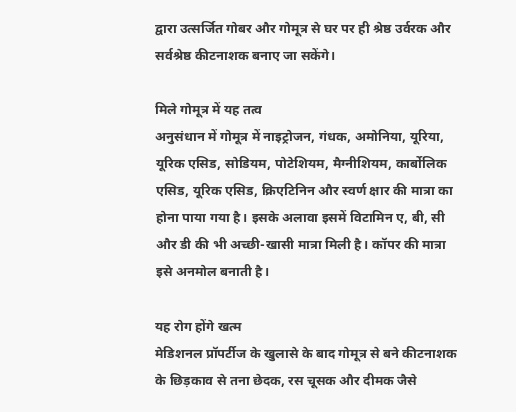द्वारा उत्सर्जित गोबर और गोमूत्र से घर पर ही श्रेष्ठ उर्वरक और सर्वश्रेष्ठ कीटनाशक बनाए जा सकेंगे।

मिले गोमूत्र में यह तत्व
अनुसंधान में गोमूत्र में नाइट्रोजन, गंधक, अमोनिया, यूरिया, यूरिक एसिड, सोडियम, पोटेशियम, मैग्नीशियम, कार्बोलिक एसिड, यूरिक एसिड, क्रिएटिनिन और स्वर्ण क्षार की मात्रा का होना पाया गया है। इसके अलावा इसमें विटामिन ए, बी, सी और डी की भी अच्छी-खासी मात्रा मिली है। कॉपर की मात्रा इसे अनमोल बनाती है।

यह रोग होंगे खत्म
मेडिशनल प्रॉपर्टीज के खुलासे के बाद गोमूत्र से बने कीटनाशक के छिड़काव से तना छेदक, रस चूसक और दीमक जैसे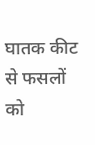घातक कीट से फसलों को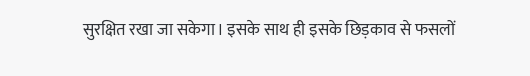सुरक्षित रखा जा सकेगा। इसके साथ ही इसके छिड़काव से फसलों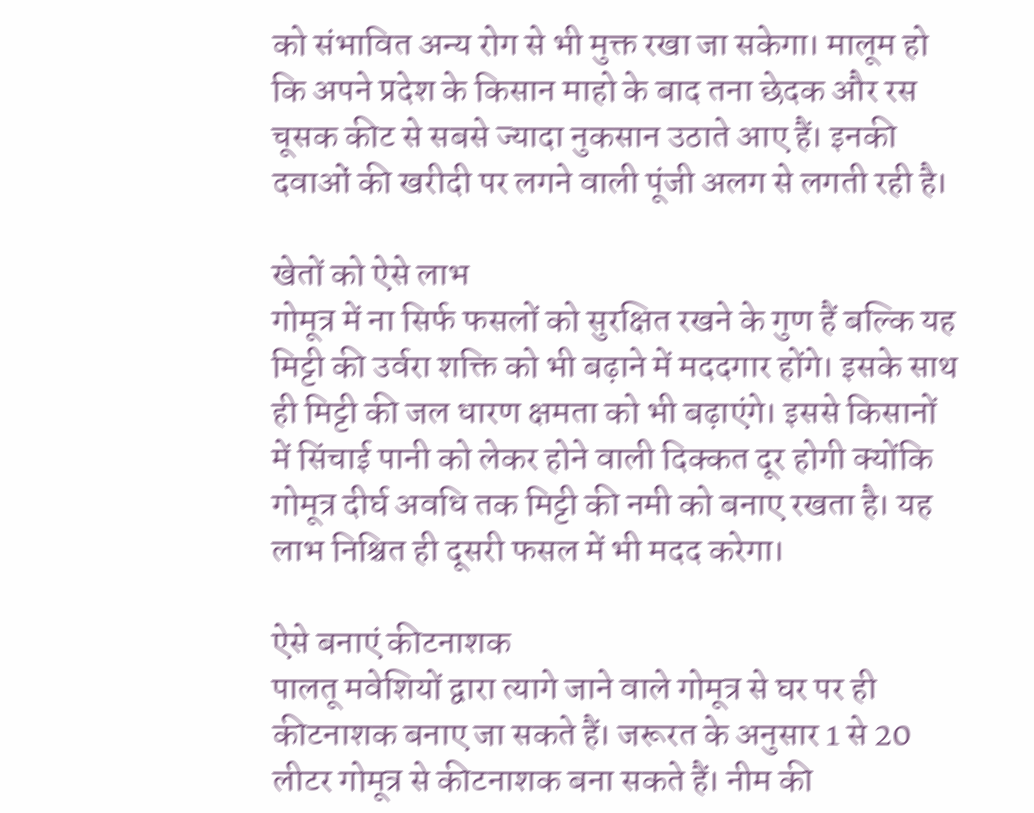को संभावित अन्य रोग से भी मुक्त रखा जा सकेगा। मालूम हो कि अपने प्रदेश के किसान माहो के बाद तना छेदक और रस चूसक कीट से सबसे ज्यादा नुकसान उठाते आए हैं। इनकी दवाओं की खरीदी पर लगने वाली पूंजी अलग से लगती रही है।

खेतों को ऐसे लाभ
गोमूत्र में ना सिर्फ फसलों को सुरक्षित रखने के गुण हैं बल्कि यह मिट्टी की उर्वरा शक्ति को भी बढ़ाने में मददगार होंगे। इसके साथ ही मिट्टी की जल धारण क्षमता को भी बढ़ाएंगे। इससे किसानों में सिंचाई पानी को लेकर होने वाली दिक्कत दूर होगी क्योंकि गोमूत्र दीर्घ अवधि तक मिट्टी की नमी को बनाए रखता है। यह लाभ निश्चित ही दूसरी फसल में भी मदद करेगा।

ऐसे बनाएं कीटनाशक
पालतू मवेशियों द्वारा त्यागे जाने वाले गोमूत्र से घर पर ही कीटनाशक बनाए जा सकते हैं। जरूरत के अनुसार 1 से 20 लीटर गोमूत्र से कीटनाशक बना सकते हैं। नीम की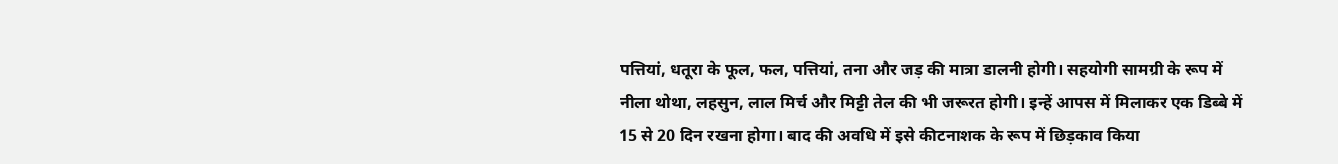पत्तियां, धतूरा के फूल, फल, पत्तियां, तना और जड़ की मात्रा डालनी होगी। सहयोगी सामग्री के रूप में नीला थोथा, लहसुन, लाल मिर्च और मिट्टी तेल की भी जरूरत होगी। इन्हें आपस में मिलाकर एक डिब्बे में 15 से 20 दिन रखना होगा। बाद की अवधि में इसे कीटनाशक के रूप में छिड़काव किया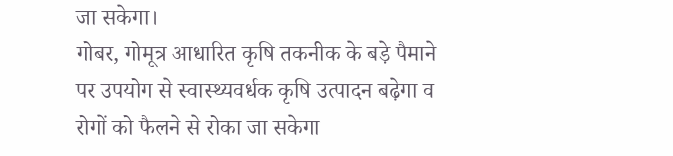जा सकेगा।
गोबर, गोमूत्र आधारित कृषि तकनीक के बड़े पैमाने पर उपयोग से स्वास्थ्यवर्धक कृषि उत्पादन बढ़ेगा व रोगों को फैलने से रोका जा सकेगा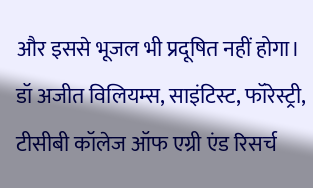और इससे भूजल भी प्रदूषित नहीं होगा।
डॉ अजीत विलियम्स, साइंटिस्ट, फॉरेस्ट्री, टीसीबी कॉलेज ऑफ एग्री एंड रिसर्च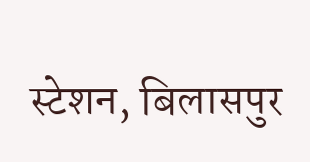स्टेशन, बिलासपुर